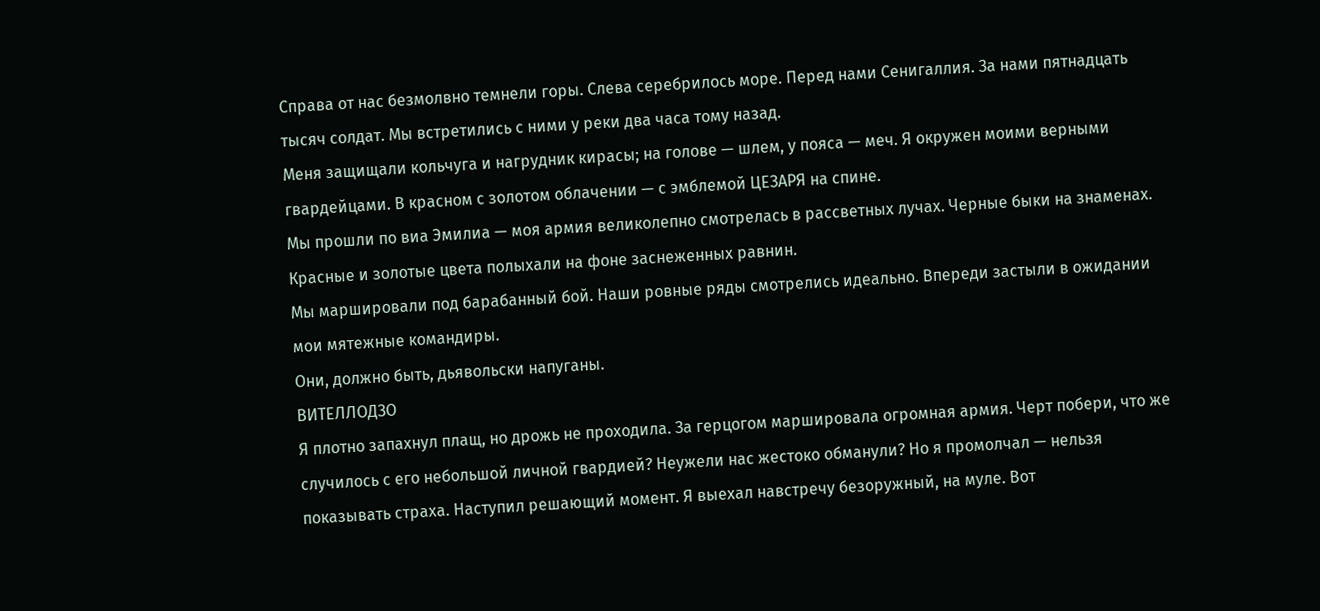Справа от нас безмолвно темнели горы. Слева серебрилось море. Перед нами Сенигаллия. За нами пятнадцать тысяч солдат. Мы встретились с ними у реки два часа тому назад.
Меня защищали кольчуга и нагрудник кирасы; на голове — шлем, у пояса — меч. Я окружен моими верными гвардейцами. В красном с золотом облачении — с эмблемой ЦЕЗАРЯ на спине.
Мы прошли по виа Эмилиа — моя армия великолепно смотрелась в рассветных лучах. Черные быки на знаменах. Красные и золотые цвета полыхали на фоне заснеженных равнин.
Мы маршировали под барабанный бой. Наши ровные ряды смотрелись идеально. Впереди застыли в ожидании мои мятежные командиры.
Они, должно быть, дьявольски напуганы.
ВИТЕЛЛОДЗО
Я плотно запахнул плащ, но дрожь не проходила. За герцогом маршировала огромная армия. Черт побери, что же случилось с его небольшой личной гвардией? Неужели нас жестоко обманули? Но я промолчал — нельзя показывать страха. Наступил решающий момент. Я выехал навстречу безоружный, на муле. Вот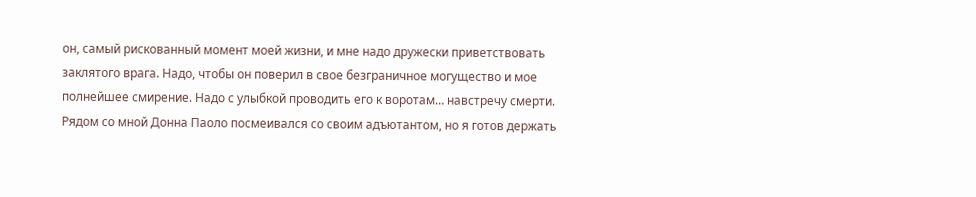он, самый рискованный момент моей жизни, и мне надо дружески приветствовать заклятого врага. Надо, чтобы он поверил в свое безграничное могущество и мое полнейшее смирение. Надо с улыбкой проводить его к воротам… навстречу смерти.
Рядом со мной Донна Паоло посмеивался со своим адъютантом, но я готов держать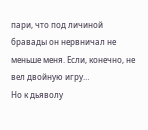пари, что под личиной бравады он нервничал не меньше меня. Если, конечно, не вел двойную игру…
Но к дьяволу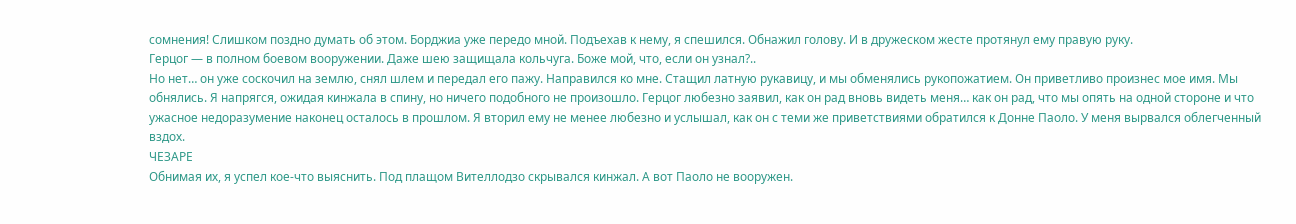сомнения! Слишком поздно думать об этом. Борджиа уже передо мной. Подъехав к нему, я спешился. Обнажил голову. И в дружеском жесте протянул ему правую руку.
Герцог — в полном боевом вооружении. Даже шею защищала кольчуга. Боже мой, что, если он узнал?..
Но нет… он уже соскочил на землю, снял шлем и передал его пажу. Направился ко мне. Стащил латную рукавицу, и мы обменялись рукопожатием. Он приветливо произнес мое имя. Мы обнялись. Я напрягся, ожидая кинжала в спину, но ничего подобного не произошло. Герцог любезно заявил, как он рад вновь видеть меня… как он рад, что мы опять на одной стороне и что ужасное недоразумение наконец осталось в прошлом. Я вторил ему не менее любезно и услышал, как он с теми же приветствиями обратился к Донне Паоло. У меня вырвался облегченный вздох.
ЧЕЗАРЕ
Обнимая их, я успел кое-что выяснить. Под плащом Вителлодзо скрывался кинжал. А вот Паоло не вооружен.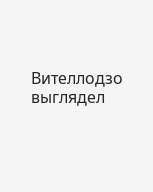Вителлодзо выглядел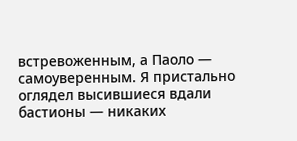встревоженным, а Паоло — самоуверенным. Я пристально оглядел высившиеся вдали бастионы — никаких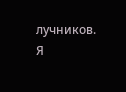лучников.
Я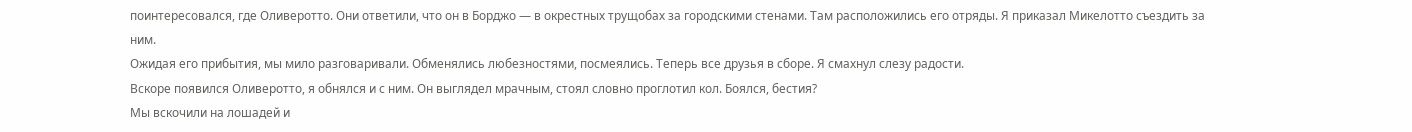поинтересовался, где Оливеротто. Они ответили, что он в Борджо — в окрестных трущобах за городскими стенами. Там расположились его отряды. Я приказал Микелотто съездить за ним.
Ожидая его прибытия, мы мило разговаривали. Обменялись любезностями, посмеялись. Теперь все друзья в сборе. Я смахнул слезу радости.
Вскоре появился Оливеротто, я обнялся и с ним. Он выглядел мрачным, стоял словно проглотил кол. Боялся, бестия?
Мы вскочили на лошадей и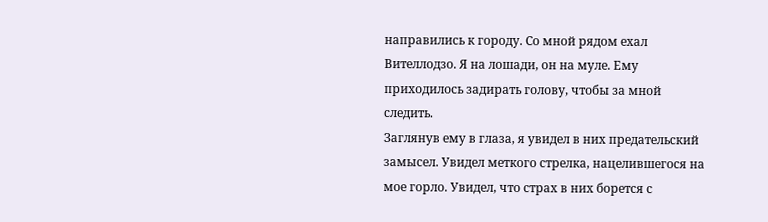направились к городу. Со мной рядом ехал Вителлодзо. Я на лошади, он на муле. Ему приходилось задирать голову, чтобы за мной следить.
Заглянув ему в глаза, я увидел в них предательский замысел. Увидел меткого стрелка, нацелившегося на мое горло. Увидел, что страх в них борется с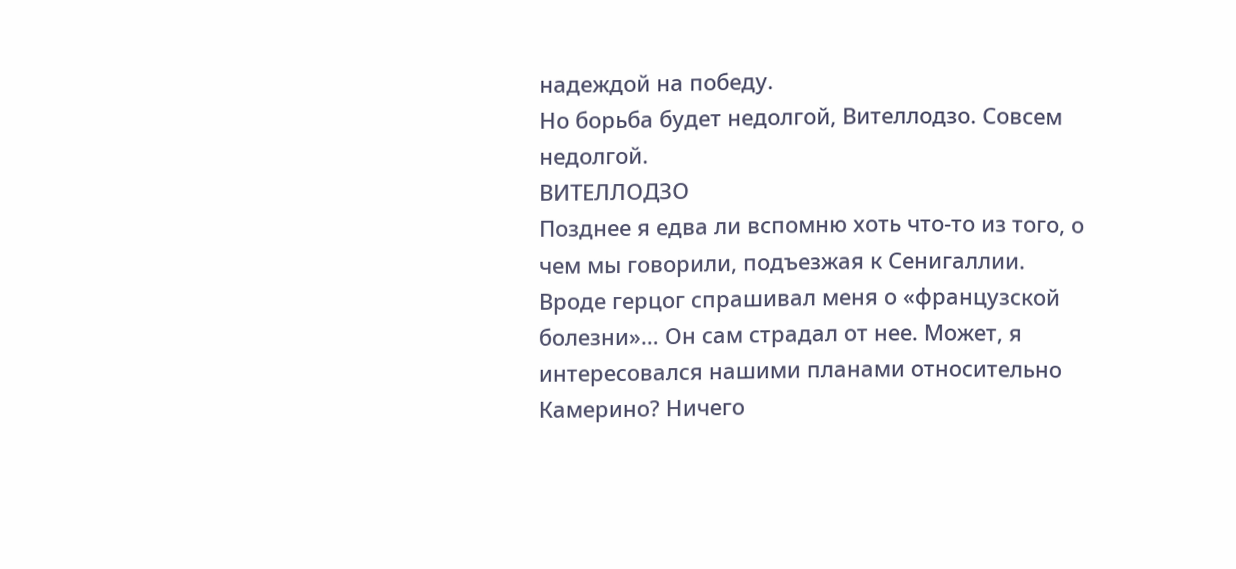надеждой на победу.
Но борьба будет недолгой, Вителлодзо. Совсем недолгой.
ВИТЕЛЛОДЗО
Позднее я едва ли вспомню хоть что-то из того, о чем мы говорили, подъезжая к Сенигаллии. Вроде герцог спрашивал меня о «французской болезни»… Он сам страдал от нее. Может, я интересовался нашими планами относительно Камерино? Ничего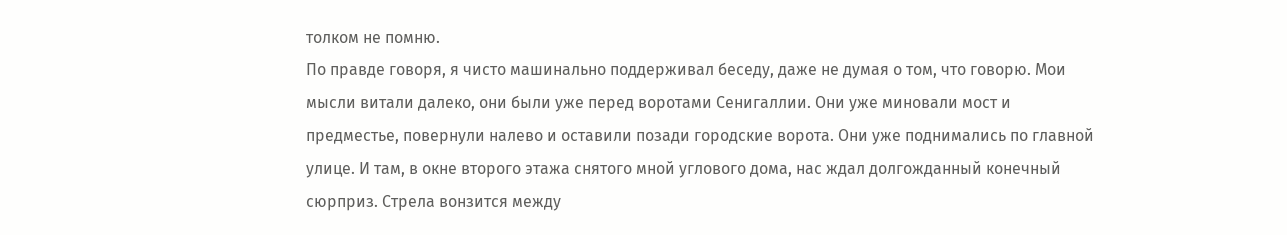толком не помню.
По правде говоря, я чисто машинально поддерживал беседу, даже не думая о том, что говорю. Мои мысли витали далеко, они были уже перед воротами Сенигаллии. Они уже миновали мост и предместье, повернули налево и оставили позади городские ворота. Они уже поднимались по главной улице. И там, в окне второго этажа снятого мной углового дома, нас ждал долгожданный конечный сюрприз. Стрела вонзится между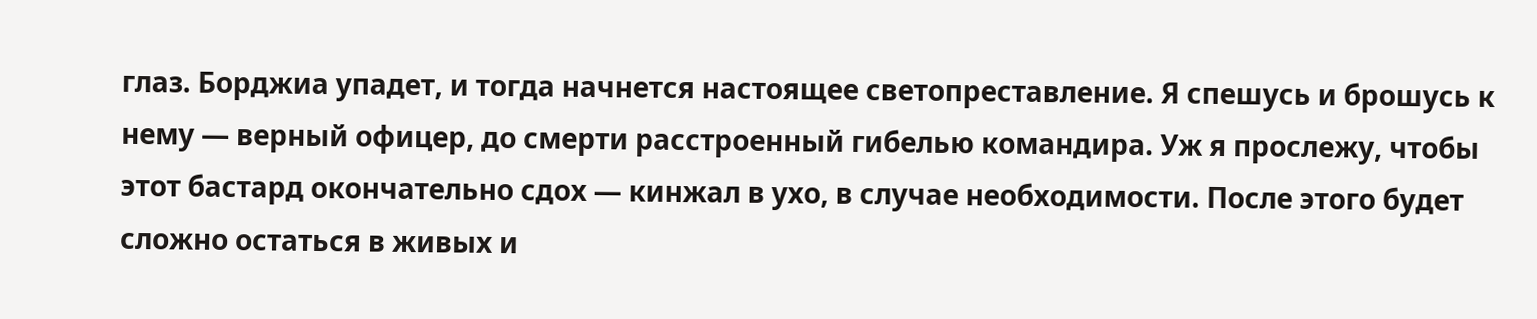глаз. Борджиа упадет, и тогда начнется настоящее светопреставление. Я спешусь и брошусь к нему — верный офицер, до смерти расстроенный гибелью командира. Уж я прослежу, чтобы этот бастард окончательно сдох — кинжал в ухо, в случае необходимости. После этого будет сложно остаться в живых и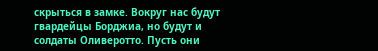скрыться в замке. Вокруг нас будут гвардейцы Борджиа, но будут и солдаты Оливеротто. Пусть они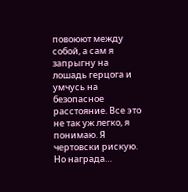повоюют между собой, а сам я запрыгну на лошадь герцога и умчусь на безопасное расстояние. Все это не так уж легко, я понимаю. Я чертовски рискую. Но награда…